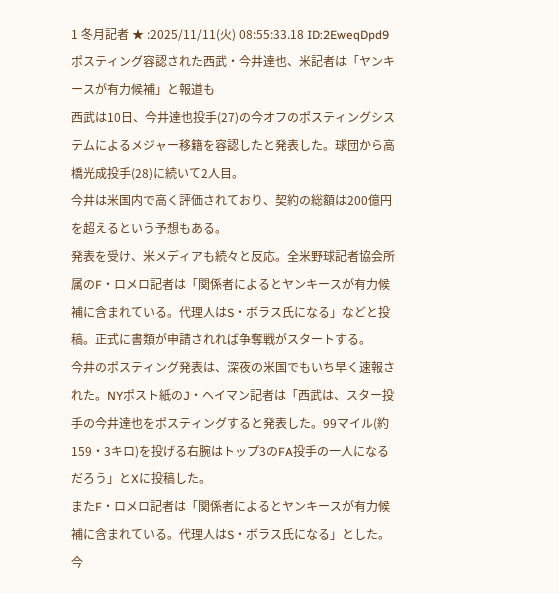1 冬月記者 ★ :2025/11/11(火) 08:55:33.18 ID:2EweqDpd9
ポスティング容認された西武・今井達也、米記者は「ヤンキースが有力候補」と報道も
西武は10日、今井達也投手(27)の今オフのポスティングシステムによるメジャー移籍を容認したと発表した。球団から高橋光成投手(28)に続いて2人目。
今井は米国内で高く評価されており、契約の総額は200億円を超えるという予想もある。
発表を受け、米メディアも続々と反応。全米野球記者協会所属のF・ロメロ記者は「関係者によるとヤンキースが有力候補に含まれている。代理人はS・ボラス氏になる」などと投稿。正式に書類が申請されれば争奪戦がスタートする。
今井のポスティング発表は、深夜の米国でもいち早く速報された。NYポスト紙のJ・ヘイマン記者は「西武は、スター投手の今井達也をポスティングすると発表した。99マイル(約159・3キロ)を投げる右腕はトップ3のFA投手の一人になるだろう」とXに投稿した。
またF・ロメロ記者は「関係者によるとヤンキースが有力候補に含まれている。代理人はS・ボラス氏になる」とした。
今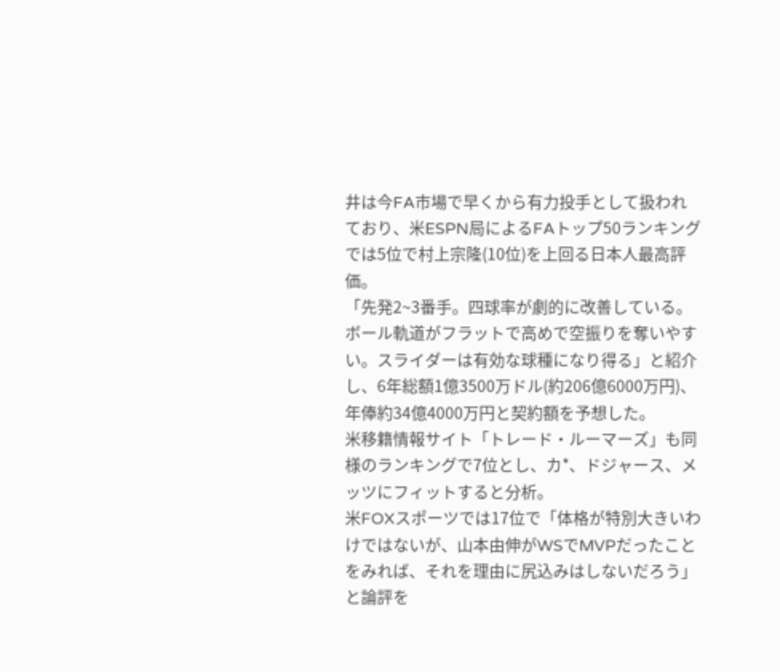井は今FA市場で早くから有力投手として扱われており、米ESPN局によるFAトップ50ランキングでは5位で村上宗隆(10位)を上回る日本人最高評価。
「先発2~3番手。四球率が劇的に改善している。ボール軌道がフラットで高めで空振りを奪いやすい。スライダーは有効な球種になり得る」と紹介し、6年総額1億3500万ドル(約206億6000万円)、年俸約34億4000万円と契約額を予想した。
米移籍情報サイト「トレード・ルーマーズ」も同様のランキングで7位とし、カ*、ドジャース、メッツにフィットすると分析。
米FOXスポーツでは17位で「体格が特別大きいわけではないが、山本由伸がWSでMVPだったことをみれば、それを理由に尻込みはしないだろう」と論評を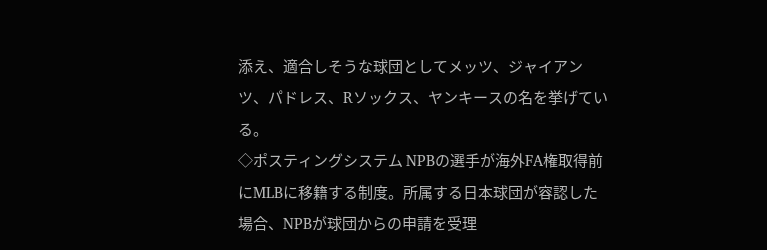添え、適合しそうな球団としてメッツ、ジャイアンツ、パドレス、Rソックス、ヤンキースの名を挙げている。
◇ポスティングシステム NPBの選手が海外FA権取得前にMLBに移籍する制度。所属する日本球団が容認した場合、NPBが球団からの申請を受理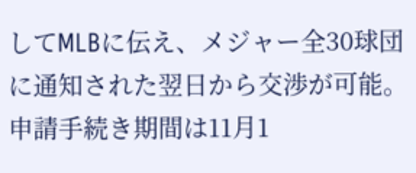してMLBに伝え、メジャー全30球団に通知された翌日から交渉が可能。申請手続き期間は11月1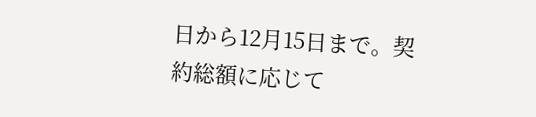日から12月15日まで。契約総額に応じて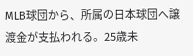MLB球団から、所属の日本球団へ譲渡金が支払われる。25歳未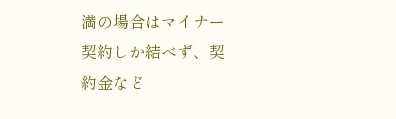満の場合はマイナー契約しか結べず、契約金など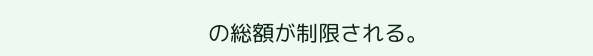の総額が制限される。